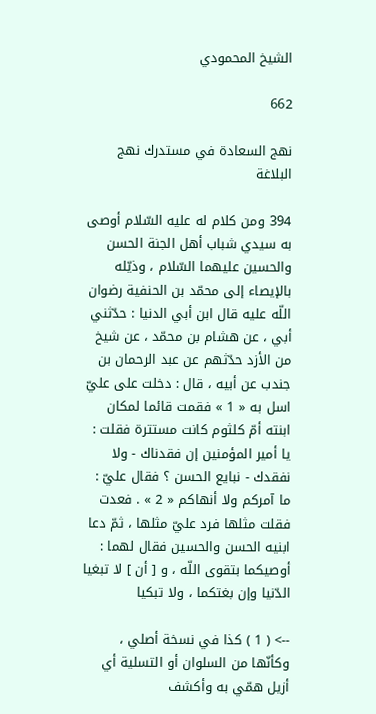الشيخ المحمودي

662

نهج السعادة في مستدرك نهج البلاغة

394 ومن كلام له عليه السّلام أوصى به سيدي شباب أهل الجنة الحسن والحسين عليهما السّلام ، وذيّله بالإيصاء إلى محمّد بن الحنفية رضوان اللّه عليه قال ابن أبي الدنيا : حدّثني أبي ، عن هشام بن محمّد ، عن شيخ من الأزد حدّثهم عن عبد الرحمان بن جندب عن أبيه ، قال : دخلت على عليّ اسل به « 1 » فقمت قائما لمكان ابنته أمّ كلثوم كانت مستترة فقلت : يا أمير المؤمنين إن فقدناك - ولا نفقدك - نبايع الحسن ؟ فقال عليّ : ما آمركم ولا أنهاكم « 2 » . فعدت فقلت مثلها فرد عليّ مثلها ، ثمّ دعا ابنيه الحسن والحسين فقال لهما : أوصيكما بتقوى اللّه ، و [ أن ] لا تبغيا الدّنيا وإن بغتكما ، ولا تبكيا

--> ( 1 ) كذا في نسخة أصلي ، وكأنّها من السلوان أو التسلية أي أزيل همّي به وأكشف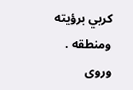كربي برؤيته ومنطقه . وروى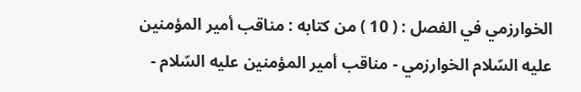الخوارزمي في الفصل : ( 10 ) من كتابه : مناقب أمير المؤمنين عليه السّلام الخوارزمي - مناقب أمير المؤمنين عليه السّلام -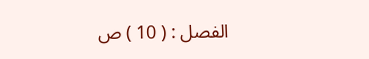الفصل : ( 10 ) ص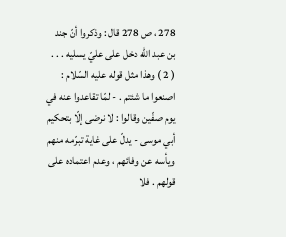278 ، ص 278 قال : وذكروا أنّ جند بن عبد اللّه دخل على عليّ يسليه . . . ( 2 ) وهذا مثل قوله عليه السّلام : اصنعوا ما شئتم . - لمّا تقاعدوا عنه في يوم صفّين وقالوا : لا نرضى إلّا بتحكيم أبي موسى - يدلّ على غاية تبرّمه منهم ويأسه عن وفائهم ، وعدم اعتماده على قولهم . فلا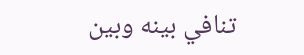تنافي بينه وبين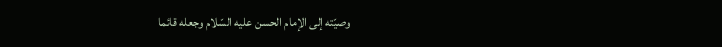وصيّته إلى الإمام الحسن عليه السّلام وجعله قائما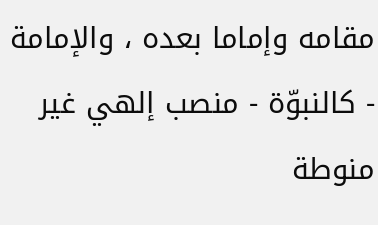مقامه وإماما بعده ، والإمامة - كالنبوّة - منصب إلهي غير منوطة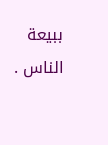ببيعة الناس .